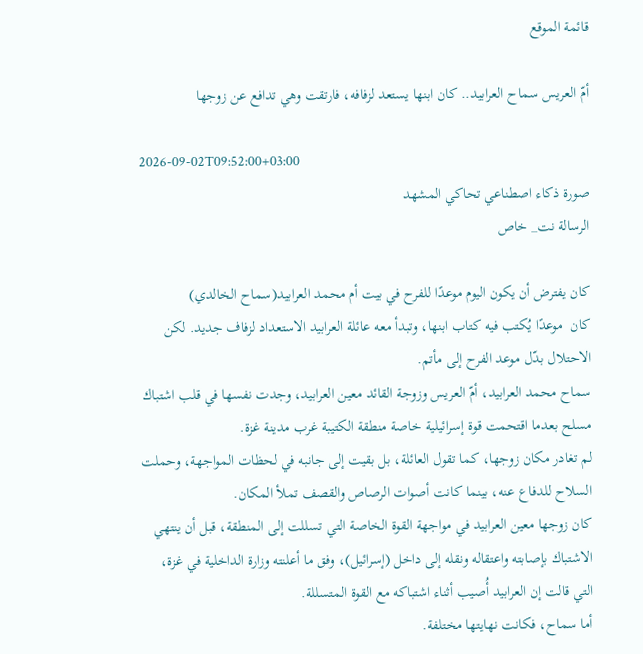قائمة الموقع

أمّ العريس سماح العرابيد.. كان ابنها يستعد لزفافه، فارتقت وهي تدافع عن زوجها

2026-09-02T09:52:00+03:00
صورة ذكاء اصطناعي تحاكي المشهد
الرسالة نت_ خاص

كان يفترض أن يكون اليوم موعدًا للفرح في بيت أم محمد العرابيد(سماح الخالدي)
كان  موعدًا يُكتب فيه كتاب ابنها، وتبدأ معه عائلة العرابيد الاستعداد لزفاف جديد. لكن الاحتلال بدّل موعد الفرح إلى مأتم.
سماح محمد العرابيد، أمّ العريس وزوجة القائد معين العرابيد، وجدت نفسها في قلب اشتباك مسلح بعدما اقتحمت قوة إسرائيلية خاصة منطقة الكتيبة غرب مدينة غزة.
لم تغادر مكان زوجها، كما تقول العائلة، بل بقيت إلى جانبه في لحظات المواجهة، وحملت السلاح للدفاع عنه، بينما كانت أصوات الرصاص والقصف تملأ المكان.
كان زوجها معين العرابيد في مواجهة القوة الخاصة التي تسللت إلى المنطقة، قبل أن ينتهي الاشتباك بإصابته واعتقاله ونقله إلى داخل (إسرائيل)، وفق ما أعلنته وزارة الداخلية في غزة، التي قالت إن العرابيد أُصيب أثناء اشتباكه مع القوة المتسللة.
أما سماح، فكانت نهايتها مختلفة.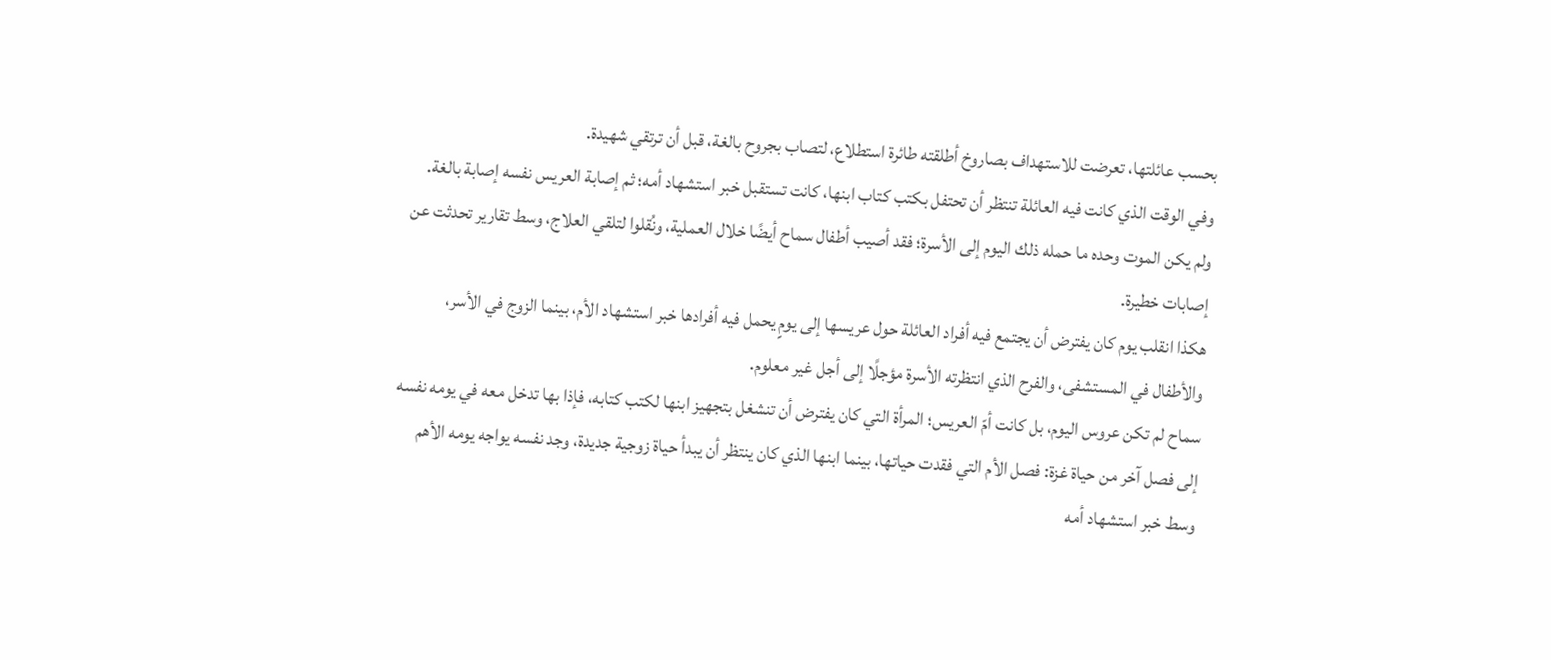بحسب عائلتها، تعرضت للاستهداف بصاروخ أطلقته طائرة استطلاع، لتصاب بجروح بالغة، قبل أن ترتقي شهيدة.
وفي الوقت الذي كانت فيه العائلة تنتظر أن تحتفل بكتب كتاب ابنها، كانت تستقبل خبر استشهاد أمه؛ ثم إصابة العريس نفسه إصابة بالغة.
ولم يكن الموت وحده ما حمله ذلك اليوم إلى الأسرة؛ فقد أصيب أطفال سماح أيضًا خلال العملية، ونُقلوا لتلقي العلاج، وسط تقارير تحدثت عن إصابات خطيرة.
هكذا انقلب يوم كان يفترض أن يجتمع فيه أفراد العائلة حول عريسها إلى يومٍ يحمل فيه أفرادها خبر استشهاد الأم، بينما الزوج في الأسر، والأطفال في المستشفى، والفرح الذي انتظرته الأسرة مؤجلًا إلى أجل غير معلوم.
سماح لم تكن عروس اليوم، بل كانت أمّ العريس؛ المرأة التي كان يفترض أن تنشغل بتجهيز ابنها لكتب كتابه، فإذا بها تدخل معه في يومه نفسه إلى فصل آخر من حياة غزة: فصل الأم التي فقدت حياتها، بينما ابنها الذي كان ينتظر أن يبدأ حياة زوجية جديدة، وجد نفسه يواجه يومه الأهم وسط خبر استشهاد أمه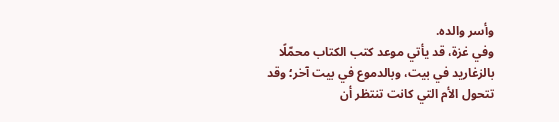وأسر والده.
وفي غزة، قد يأتي موعد كتب الكتاب محمّلًا بالزغاريد في بيت، وبالدموع في بيت آخر؛ وقد تتحول الأم التي كانت تنتظر أن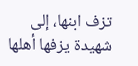تزف ابنها، إلى شهيدة يزفها أهلها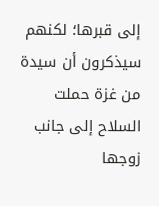إلى قبرها؛ لكنهم سيذكرون أن سيدة من غزة حملت السلاح إلى جانب زوجها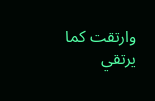وارتقت كما يرتقي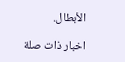الأبطال.

اخبار ذات صلة